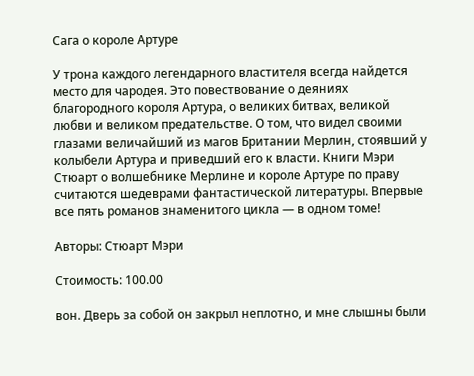Сага о короле Артуре

У трона каждого легендарного властителя всегда найдется место для чародея. Это повествование о деяниях благородного короля Артура, о великих битвах, великой любви и великом предательстве. О том, что видел своими глазами величайший из магов Британии Мерлин, стоявший у колыбели Артура и приведший его к власти. Книги Мэри Стюарт о волшебнике Мерлине и короле Артуре по праву считаются шедеврами фантастической литературы. Впервые все пять романов знаменитого цикла — в одном томе!

Авторы: Стюарт Мэри

Стоимость: 100.00

вон. Дверь за собой он закрыл неплотно, и мне слышны были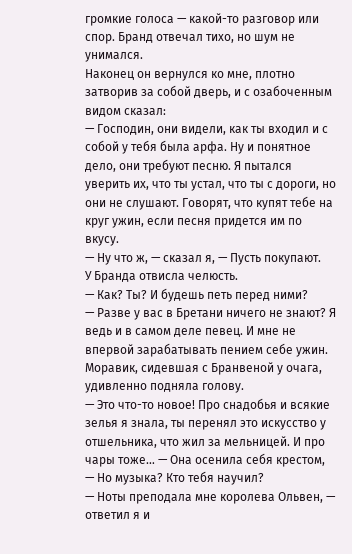громкие голоса — какой-то разговор или спор. Бранд отвечал тихо, но шум не унимался.
Наконец он вернулся ко мне, плотно затворив за собой дверь, и с озабоченным видом сказал:
— Господин, они видели, как ты входил и с собой у тебя была арфа. Ну и понятное дело, они требуют песню. Я пытался уверить их, что ты устал, что ты с дороги, но они не слушают. Говорят, что купят тебе на круг ужин, если песня придется им по вкусу.
— Ну что ж, — сказал я, — Пусть покупают.
У Бранда отвисла челюсть.
— Как? Ты? И будешь петь перед ними?
— Разве у вас в Бретани ничего не знают? Я ведь и в самом деле певец. И мне не впервой зарабатывать пением себе ужин.
Моравик, сидевшая с Бранвеной у очага, удивленно подняла голову.
— Это что-то новое! Про снадобья и всякие зелья я знала, ты перенял это искусство у отшельника, что жил за мельницей. И про чары тоже… — Она осенила себя крестом, — Но музыка? Кто тебя научил?
— Ноты преподала мне королева Ольвен, — ответил я и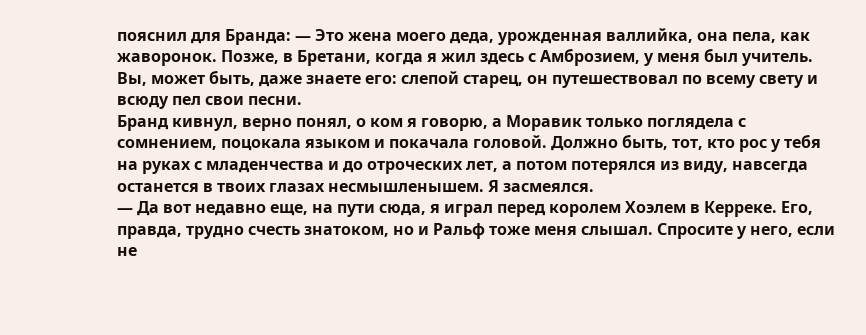пояснил для Бранда: — Это жена моего деда, урожденная валлийка, она пела, как жаворонок. Позже, в Бретани, когда я жил здесь с Амброзием, у меня был учитель. Вы, может быть, даже знаете его: слепой старец, он путешествовал по всему свету и всюду пел свои песни.
Бранд кивнул, верно понял, о ком я говорю, а Моравик только поглядела с сомнением, поцокала языком и покачала головой. Должно быть, тот, кто рос у тебя на руках с младенчества и до отроческих лет, а потом потерялся из виду, навсегда останется в твоих глазах несмышленышем. Я засмеялся.
— Да вот недавно еще, на пути сюда, я играл перед королем Хоэлем в Керреке. Его, правда, трудно счесть знатоком, но и Ральф тоже меня слышал. Спросите у него, если не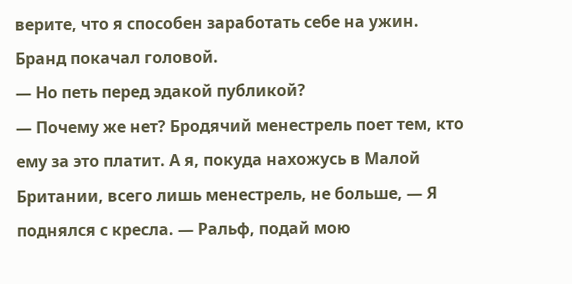верите, что я способен заработать себе на ужин.
Бранд покачал головой.
— Но петь перед эдакой публикой?
— Почему же нет? Бродячий менестрель поет тем, кто ему за это платит. А я, покуда нахожусь в Малой Британии, всего лишь менестрель, не больше, — Я поднялся с кресла. — Ральф, подай мою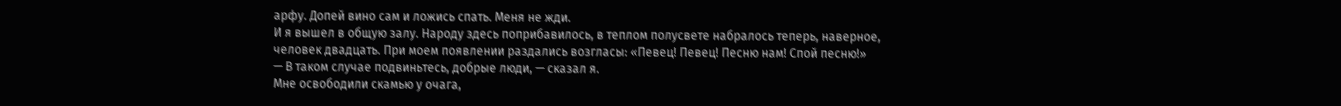арфу. Допей вино сам и ложись спать. Меня не жди.
И я вышел в общую залу. Народу здесь поприбавилось, в теплом полусвете набралось теперь, наверное, человек двадцать. При моем появлении раздались возгласы: «Певец! Певец! Песню нам! Спой песню!»
— В таком случае подвиньтесь, добрые люди, — сказал я.
Мне освободили скамью у очага,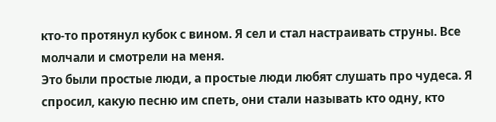кто-то протянул кубок с вином. Я сел и стал настраивать струны. Все молчали и смотрели на меня.
Это были простые люди, а простые люди любят слушать про чудеса. Я спросил, какую песню им спеть, они стали называть кто одну, кто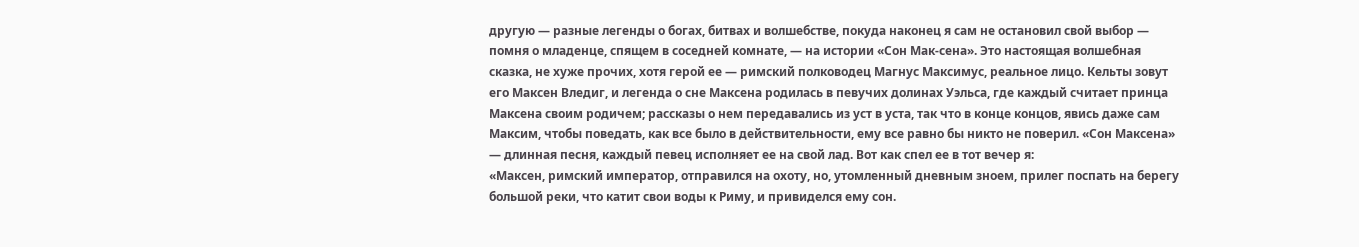другую — разные легенды о богах, битвах и волшебстве, покуда наконец я сам не остановил свой выбор — помня о младенце, спящем в соседней комнате, — на истории «Сон Мак-сена». Это настоящая волшебная сказка, не хуже прочих, хотя герой ее — римский полководец Магнус Максимус, реальное лицо. Кельты зовут его Максен Вледиг, и легенда о сне Максена родилась в певучих долинах Уэльса, где каждый считает принца Максена своим родичем; рассказы о нем передавались из уст в уста, так что в конце концов, явись даже сам Максим, чтобы поведать, как все было в действительности, ему все равно бы никто не поверил. «Сон Максена» — длинная песня, каждый певец исполняет ее на свой лад. Вот как спел ее в тот вечер я:
«Максен, римский император, отправился на охоту, но, утомленный дневным зноем, прилег поспать на берегу большой реки, что катит свои воды к Риму, и привиделся ему сон.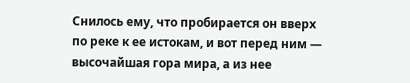Снилось ему, что пробирается он вверх по реке к ее истокам, и вот перед ним — высочайшая гора мира, а из нее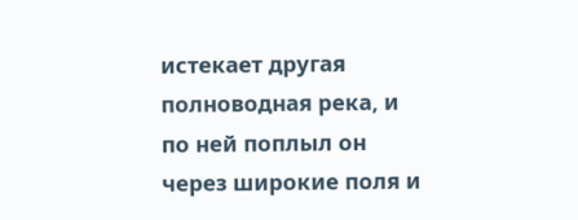истекает другая полноводная река, и по ней поплыл он через широкие поля и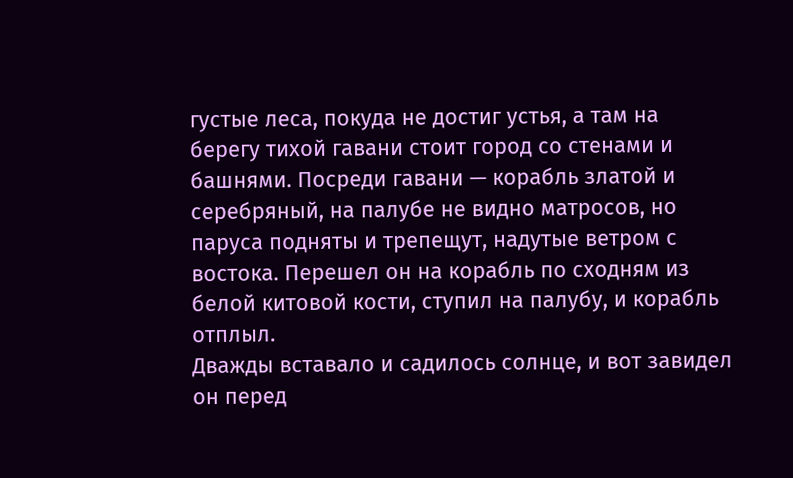густые леса, покуда не достиг устья, а там на берегу тихой гавани стоит город со стенами и башнями. Посреди гавани — корабль златой и серебряный, на палубе не видно матросов, но паруса подняты и трепещут, надутые ветром с востока. Перешел он на корабль по сходням из белой китовой кости, ступил на палубу, и корабль отплыл.
Дважды вставало и садилось солнце, и вот завидел он перед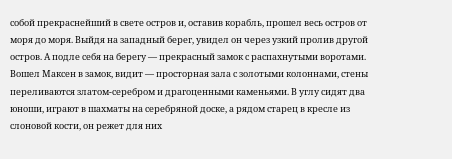собой прекраснейший в свете остров и, оставив корабль, прошел весь остров от моря до моря. Выйдя на западный берег, увидел он через узкий пролив другой остров. А подле себя на берегу — прекрасный замок с распахнутыми воротами. Вошел Максен в замок, видит — просторная зала с золотыми колоннами, стены переливаются златом-серебром и драгоценными каменьями. В углу сидят два юноши, играют в шахматы на серебряной доске, а рядом старец в кресле из слоновой кости, он режет для них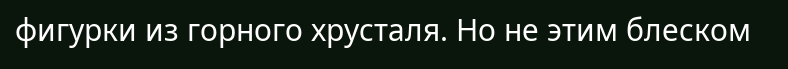фигурки из горного хрусталя. Но не этим блеском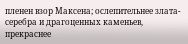пленен взор Максена; ослепительнее злата-серебра и драгоценных каменьев, прекраснее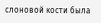слоновой кости была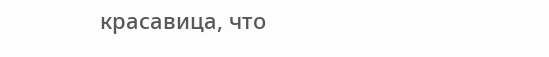красавица, что